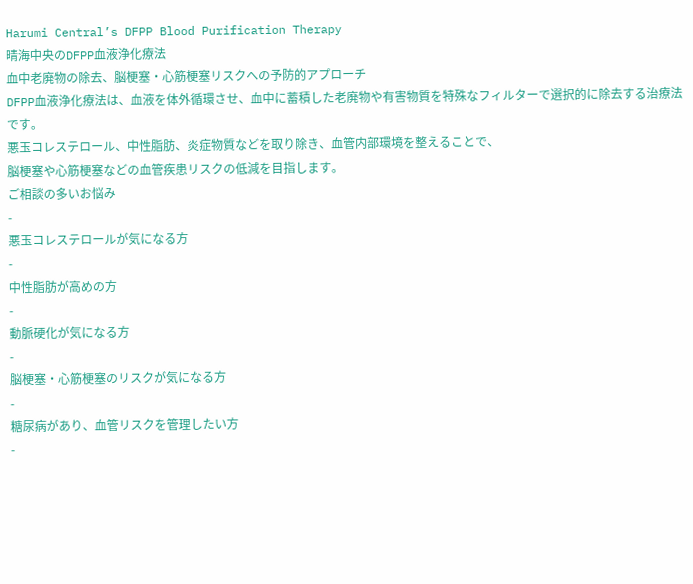Harumi Central’s DFPP Blood Purification Therapy
晴海中央のDFPP血液浄化療法
血中老廃物の除去、脳梗塞・心筋梗塞リスクへの予防的アプローチ
DFPP血液浄化療法は、血液を体外循環させ、血中に蓄積した老廃物や有害物質を特殊なフィルターで選択的に除去する治療法です。
悪玉コレステロール、中性脂肪、炎症物質などを取り除き、血管内部環境を整えることで、
脳梗塞や心筋梗塞などの血管疾患リスクの低減を目指します。
ご相談の多いお悩み
-
悪玉コレステロールが気になる方
-
中性脂肪が高めの方
-
動脈硬化が気になる方
-
脳梗塞・心筋梗塞のリスクが気になる方
-
糖尿病があり、血管リスクを管理したい方
-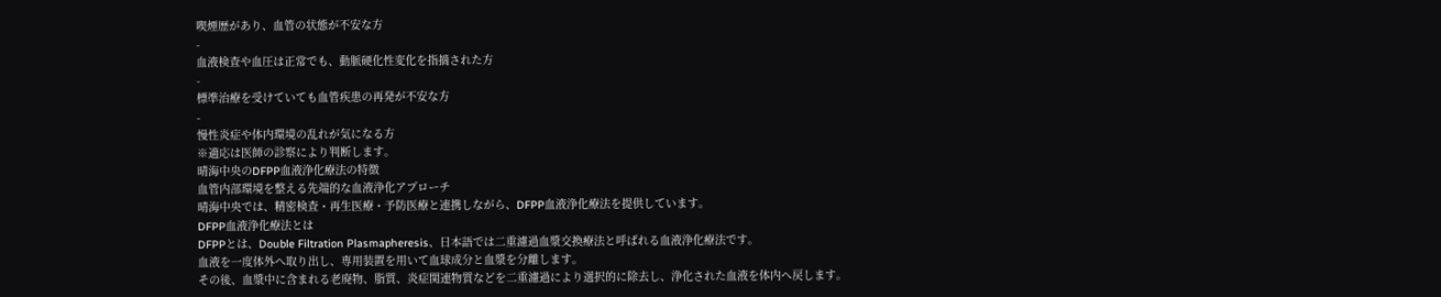喫煙歴があり、血管の状態が不安な方
-
血液検査や血圧は正常でも、動脈硬化性変化を指摘された方
-
標準治療を受けていても血管疾患の再発が不安な方
-
慢性炎症や体内環境の乱れが気になる方
※適応は医師の診察により判断します。
晴海中央のDFPP血液浄化療法の特徴
血管内部環境を整える先端的な血液浄化アプローチ
晴海中央では、精密検査・再生医療・予防医療と連携しながら、DFPP血液浄化療法を提供しています。
DFPP血液浄化療法とは
DFPPとは、Double Filtration Plasmapheresis、日本語では二重濾過血漿交換療法と呼ばれる血液浄化療法です。
血液を一度体外へ取り出し、専用装置を用いて血球成分と血漿を分離します。
その後、血漿中に含まれる老廃物、脂質、炎症関連物質などを二重濾過により選択的に除去し、浄化された血液を体内へ戻します。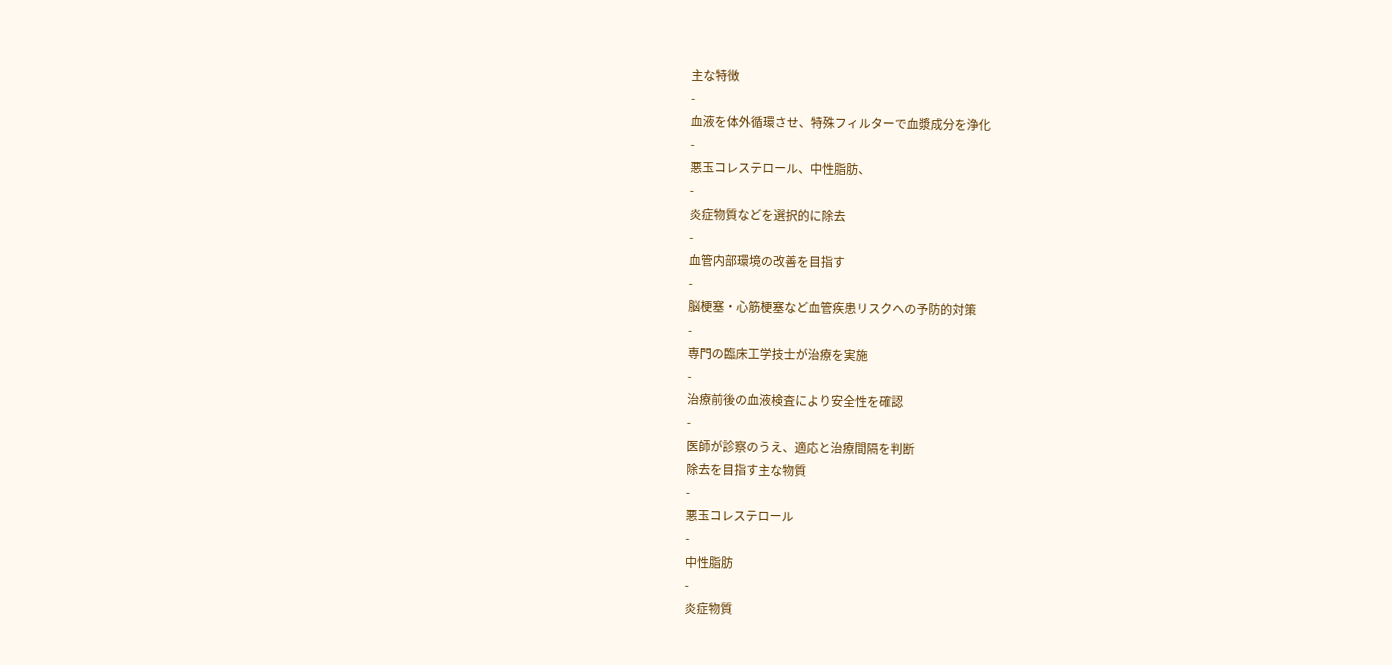主な特徴
-
血液を体外循環させ、特殊フィルターで血漿成分を浄化
-
悪玉コレステロール、中性脂肪、
-
炎症物質などを選択的に除去
-
血管内部環境の改善を目指す
-
脳梗塞・心筋梗塞など血管疾患リスクへの予防的対策
-
専門の臨床工学技士が治療を実施
-
治療前後の血液検査により安全性を確認
-
医師が診察のうえ、適応と治療間隔を判断
除去を目指す主な物質
-
悪玉コレステロール
-
中性脂肪
-
炎症物質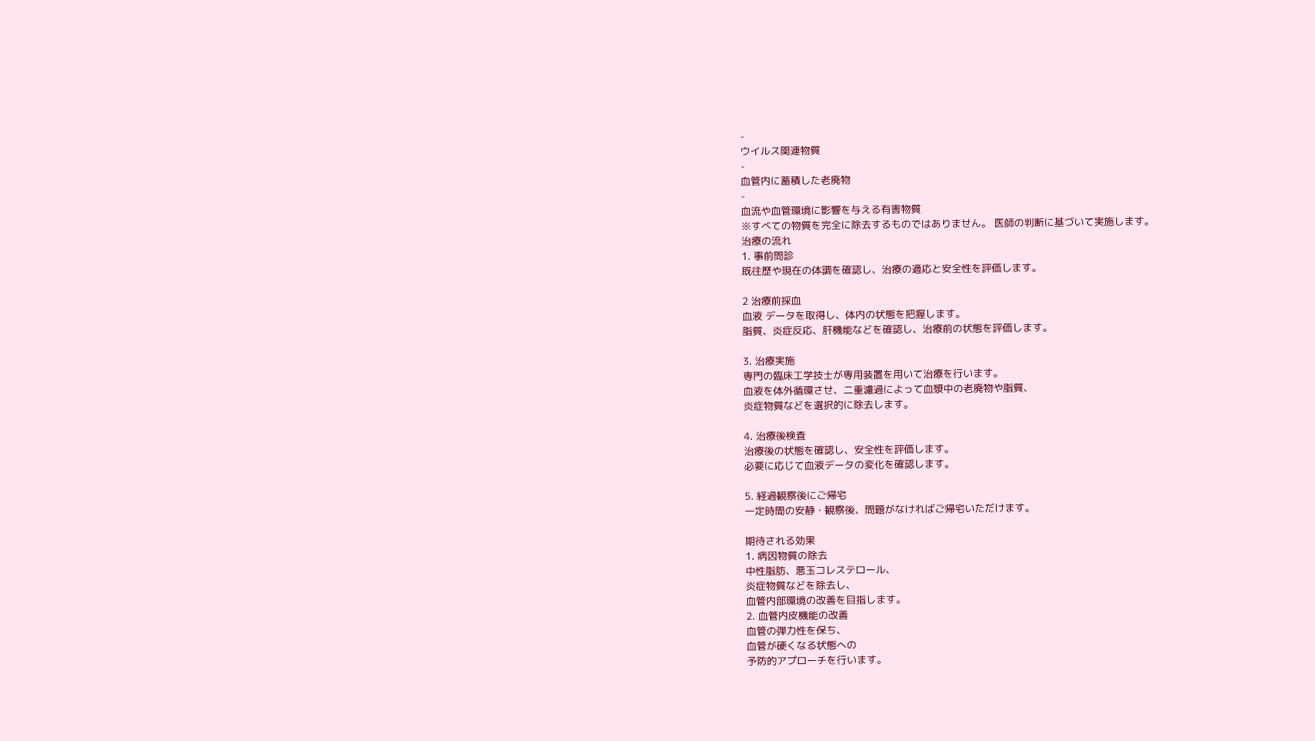-
ウイルス関連物質
-
血管内に蓄積した老廃物
-
血流や血管環境に影響を与える有害物質
※すべての物質を完全に除去するものではありません。 医師の判断に基づいて実施します。
治療の流れ
1. 事前問診
既往歴や現在の体調を確認し、治療の適応と安全性を評価します。

2 治療前採血
血液 データを取得し、体内の状態を把握します。
脂質、炎症反応、肝機能などを確認し、治療前の状態を評価します。

3. 治療実施
専門の臨床工学技士が専用装置を用いて治療を行います。
血液を体外循環させ、二重濾過によって血漿中の老廃物や脂質、
炎症物質などを選択的に除去します。

4. 治療後検査
治療後の状態を確認し、安全性を評価します。
必要に応じて血液データの変化を確認します。

5. 経過観察後にご帰宅
一定時間の安静・観察後、問題がなければご帰宅いただけます。

期待される効果
1. 病因物質の除去
中性脂肪、悪玉コレステロール、
炎症物質などを除去し、
血管内部環境の改善を目指します。
2. 血管内皮機能の改善
血管の弾力性を保ち、
血管が硬くなる状態への
予防的アプローチを行います。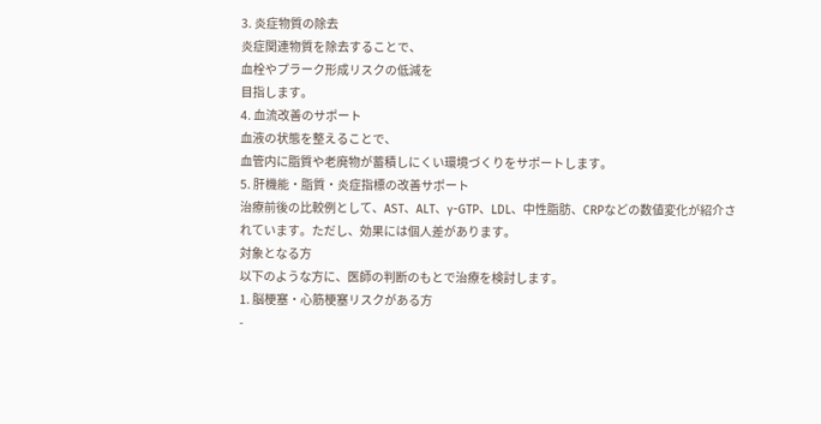3. 炎症物質の除去
炎症関連物質を除去することで、
血栓やプラーク形成リスクの低減を
目指します。
4. 血流改善のサポート
血液の状態を整えることで、
血管内に脂質や老廃物が蓄積しにくい環境づくりをサポートします。
5. 肝機能・脂質・炎症指標の改善サポート
治療前後の比較例として、AST、ALT、γ-GTP、LDL、中性脂肪、CRPなどの数値変化が紹介されています。ただし、効果には個人差があります。
対象となる方
以下のような方に、医師の判断のもとで治療を検討します。
1. 脳梗塞・心筋梗塞リスクがある方
-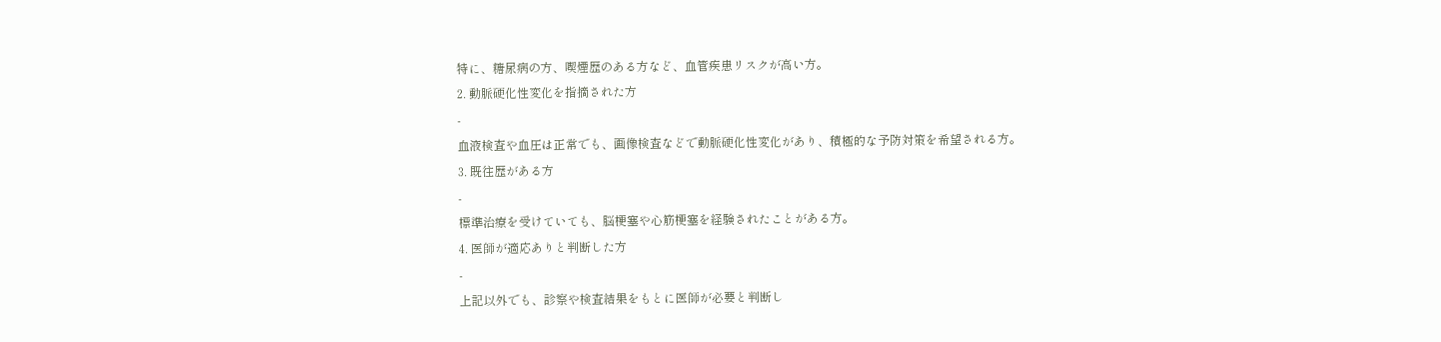特に、糖尿病の方、喫煙歴のある方など、血管疾患リスクが高い方。
2. 動脈硬化性変化を指摘された方
-
血液検査や血圧は正常でも、画像検査などで動脈硬化性変化があり、積極的な予防対策を希望される方。
3. 既往歴がある方
-
標準治療を受けていても、脳梗塞や心筋梗塞を経験されたことがある方。
4. 医師が適応ありと判断した方
-
上記以外でも、診察や検査結果をもとに医師が必要と判断し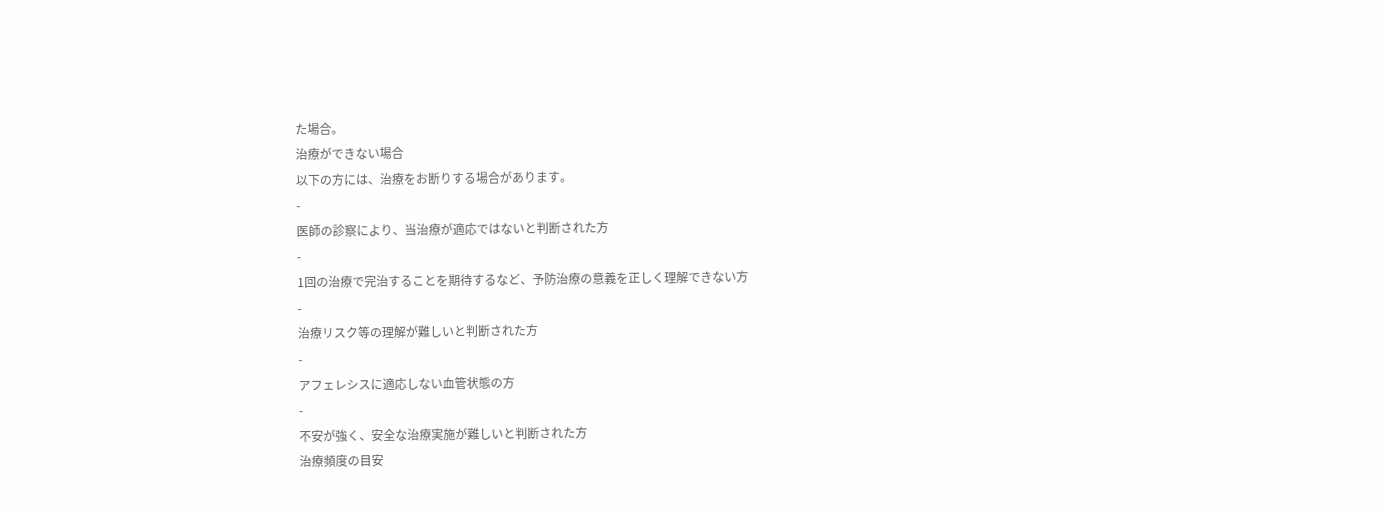た場合。
治療ができない場合
以下の方には、治療をお断りする場合があります。
-
医師の診察により、当治療が適応ではないと判断された方
-
1回の治療で完治することを期待するなど、予防治療の意義を正しく理解できない方
-
治療リスク等の理解が難しいと判断された方
-
アフェレシスに適応しない血管状態の方
-
不安が強く、安全な治療実施が難しいと判断された方
治療頻度の目安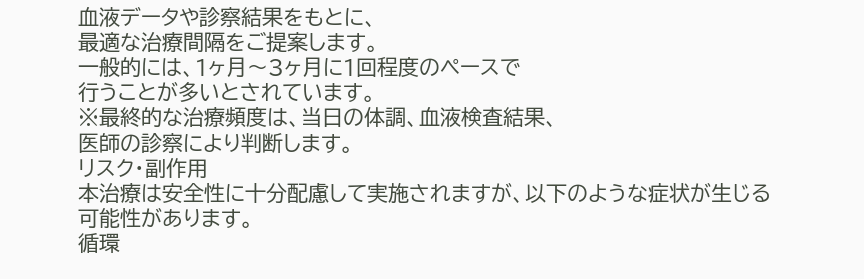血液データや診察結果をもとに、
最適な治療間隔をご提案します。
一般的には、1ヶ月〜3ヶ月に1回程度のペースで
行うことが多いとされています。
※最終的な治療頻度は、当日の体調、血液検査結果、
医師の診察により判断します。
リスク・副作用
本治療は安全性に十分配慮して実施されますが、以下のような症状が生じる可能性があります。
循環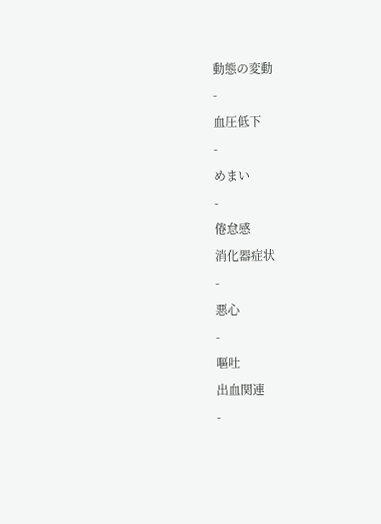動態の変動
-
血圧低下
-
めまい
-
倦怠感
消化器症状
-
悪心
-
嘔吐
出血関連
-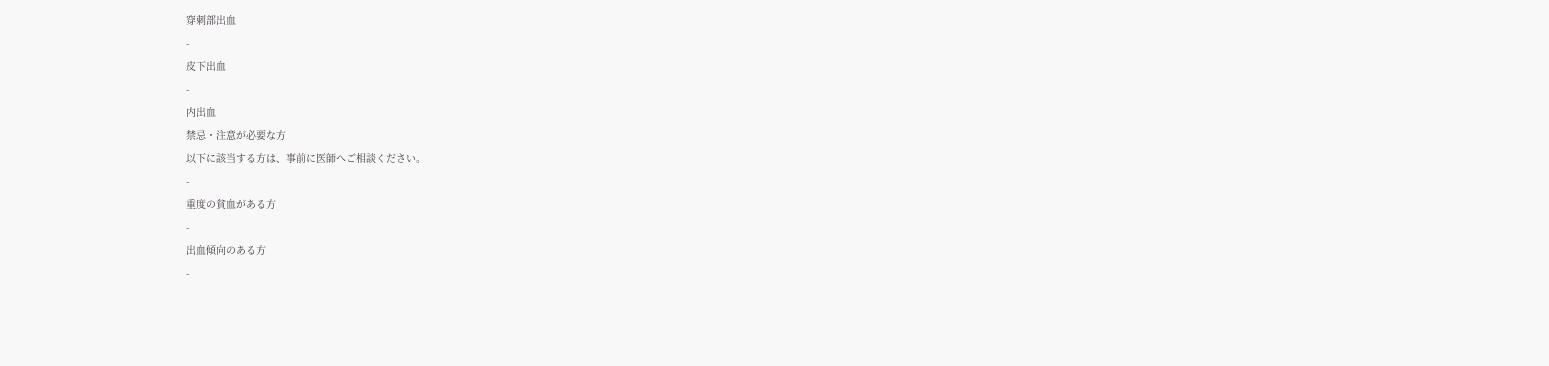穿刺部出血
-
皮下出血
-
内出血
禁忌・注意が必要な方
以下に該当する方は、事前に医師へご相談ください。
-
重度の貧血がある方
-
出血傾向のある方
-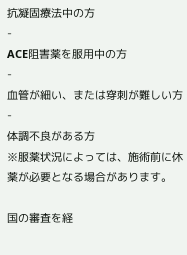抗凝固療法中の方
-
ACE阻害薬を服用中の方
-
血管が細い、または穿刺が難しい方
-
体調不良がある方
※服薬状況によっては、施術前に休薬が必要となる場合があります。

国の審査を経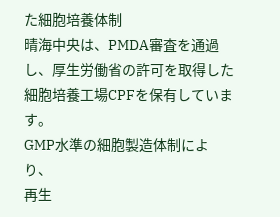た細胞培養体制
晴海中央は、PMDA審査を通過し、厚生労働省の許可を取得した細胞培養工場CPFを保有しています。
GMP水準の細胞製造体制により、
再生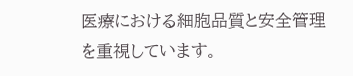医療における細胞品質と安全管理を重視しています。